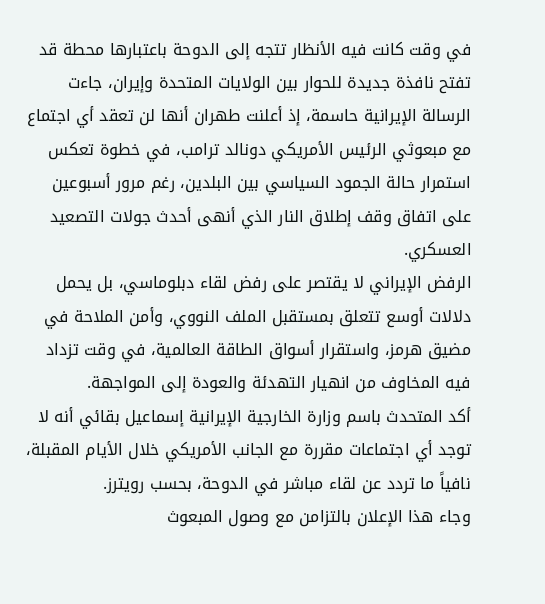في وقت كانت فيه الأنظار تتجه إلى الدوحة باعتبارها محطة قد تفتح نافذة جديدة للحوار بين الولايات المتحدة وإيران، جاءت الرسالة الإيرانية حاسمة، إذ أعلنت طهران أنها لن تعقد أي اجتماع مع مبعوثي الرئيس الأمريكي دونالد ترامب، في خطوة تعكس استمرار حالة الجمود السياسي بين البلدين، رغم مرور أسبوعين على اتفاق وقف إطلاق النار الذي أنهى أحدث جولات التصعيد العسكري.
الرفض الإيراني لا يقتصر على رفض لقاء دبلوماسي، بل يحمل دلالات أوسع تتعلق بمستقبل الملف النووي، وأمن الملاحة في مضيق هرمز، واستقرار أسواق الطاقة العالمية، في وقت تزداد فيه المخاوف من انهيار التهدئة والعودة إلى المواجهة.
أكد المتحدث باسم وزارة الخارجية الإيرانية إسماعيل بقائي أنه لا توجد أي اجتماعات مقررة مع الجانب الأمريكي خلال الأيام المقبلة، نافياً ما تردد عن لقاء مباشر في الدوحة، بحسب رويترز.
وجاء هذا الإعلان بالتزامن مع وصول المبعوث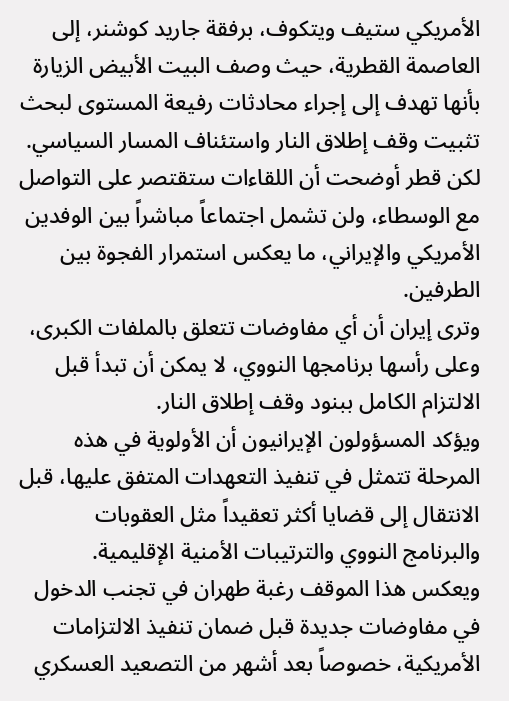الأمريكي ستيف ويتكوف، برفقة جاريد كوشنر، إلى العاصمة القطرية، حيث وصف البيت الأبيض الزيارة بأنها تهدف إلى إجراء محادثات رفيعة المستوى لبحث تثبيت وقف إطلاق النار واستئناف المسار السياسي.
لكن قطر أوضحت أن اللقاءات ستقتصر على التواصل مع الوسطاء، ولن تشمل اجتماعاً مباشراً بين الوفدين الأمريكي والإيراني، ما يعكس استمرار الفجوة بين الطرفين.
وترى إيران أن أي مفاوضات تتعلق بالملفات الكبرى، وعلى رأسها برنامجها النووي، لا يمكن أن تبدأ قبل الالتزام الكامل ببنود وقف إطلاق النار.
ويؤكد المسؤولون الإيرانيون أن الأولوية في هذه المرحلة تتمثل في تنفيذ التعهدات المتفق عليها، قبل الانتقال إلى قضايا أكثر تعقيداً مثل العقوبات والبرنامج النووي والترتيبات الأمنية الإقليمية.
ويعكس هذا الموقف رغبة طهران في تجنب الدخول في مفاوضات جديدة قبل ضمان تنفيذ الالتزامات الأمريكية، خصوصاً بعد أشهر من التصعيد العسكري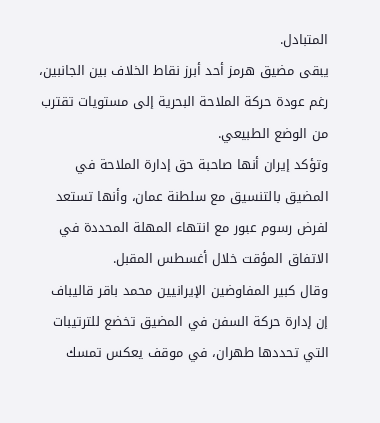المتبادل.
يبقى مضيق هرمز أحد أبرز نقاط الخلاف بين الجانبين، رغم عودة حركة الملاحة البحرية إلى مستويات تقترب من الوضع الطبيعي.
وتؤكد إيران أنها صاحبة حق إدارة الملاحة في المضيق بالتنسيق مع سلطنة عمان، وأنها تستعد لفرض رسوم عبور مع انتهاء المهلة المحددة في الاتفاق المؤقت خلال أغسطس المقبل.
وقال كبير المفاوضين الإيرانيين محمد باقر قاليباف إن إدارة حركة السفن في المضيق تخضع للترتيبات التي تحددها طهران، في موقف يعكس تمسك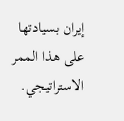إيران بسيادتها على هذا الممر الاستراتيجي.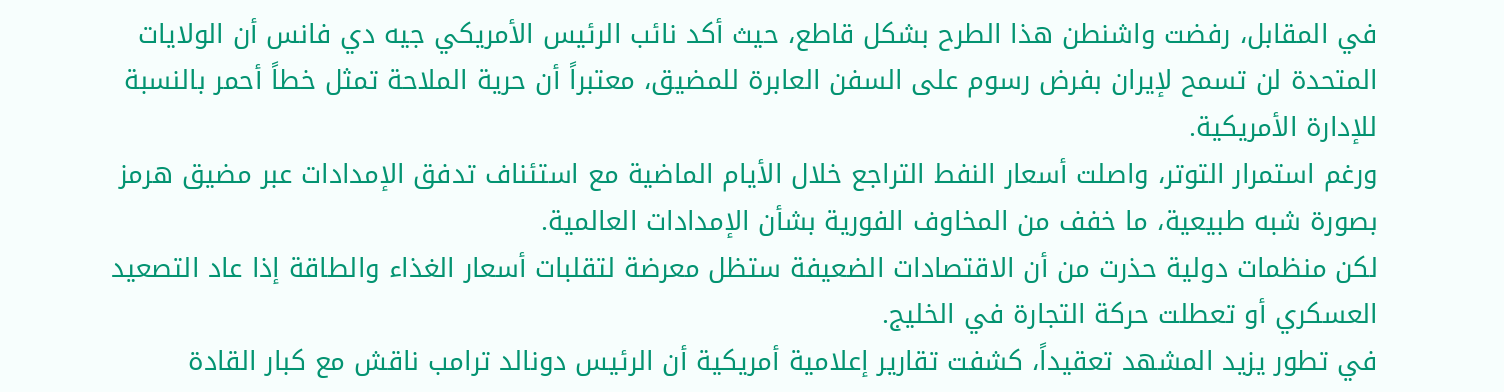في المقابل، رفضت واشنطن هذا الطرح بشكل قاطع، حيث أكد نائب الرئيس الأمريكي جيه دي فانس أن الولايات المتحدة لن تسمح لإيران بفرض رسوم على السفن العابرة للمضيق، معتبراً أن حرية الملاحة تمثل خطاً أحمر بالنسبة للإدارة الأمريكية.
ورغم استمرار التوتر، واصلت أسعار النفط التراجع خلال الأيام الماضية مع استئناف تدفق الإمدادات عبر مضيق هرمز بصورة شبه طبيعية، ما خفف من المخاوف الفورية بشأن الإمدادات العالمية.
لكن منظمات دولية حذرت من أن الاقتصادات الضعيفة ستظل معرضة لتقلبات أسعار الغذاء والطاقة إذا عاد التصعيد العسكري أو تعطلت حركة التجارة في الخليج.
في تطور يزيد المشهد تعقيداً، كشفت تقارير إعلامية أمريكية أن الرئيس دونالد ترامب ناقش مع كبار القادة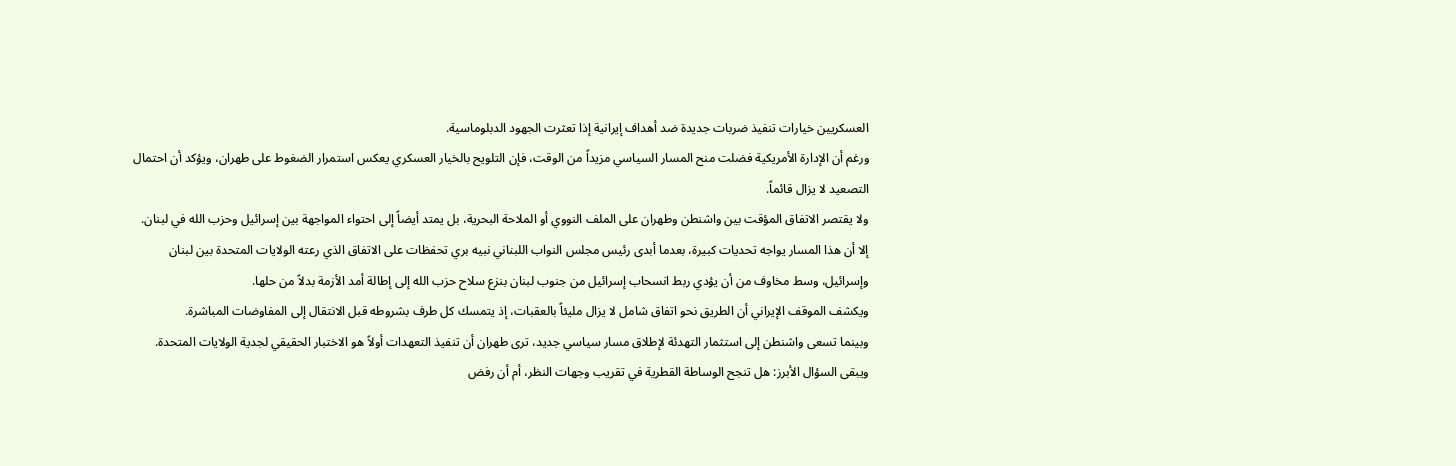العسكريين خيارات تنفيذ ضربات جديدة ضد أهداف إيرانية إذا تعثرت الجهود الدبلوماسية.
ورغم أن الإدارة الأمريكية فضلت منح المسار السياسي مزيداً من الوقت، فإن التلويح بالخيار العسكري يعكس استمرار الضغوط على طهران، ويؤكد أن احتمال التصعيد لا يزال قائماً.
ولا يقتصر الاتفاق المؤقت بين واشنطن وطهران على الملف النووي أو الملاحة البحرية، بل يمتد أيضاً إلى احتواء المواجهة بين إسرائيل وحزب الله في لبنان.
إلا أن هذا المسار يواجه تحديات كبيرة، بعدما أبدى رئيس مجلس النواب اللبناني نبيه بري تحفظات على الاتفاق الذي رعته الولايات المتحدة بين لبنان وإسرائيل، وسط مخاوف من أن يؤدي ربط انسحاب إسرائيل من جنوب لبنان بنزع سلاح حزب الله إلى إطالة أمد الأزمة بدلاً من حلها.
ويكشف الموقف الإيراني أن الطريق نحو اتفاق شامل لا يزال مليئاً بالعقبات، إذ يتمسك كل طرف بشروطه قبل الانتقال إلى المفاوضات المباشرة.
وبينما تسعى واشنطن إلى استثمار التهدئة لإطلاق مسار سياسي جديد، ترى طهران أن تنفيذ التعهدات أولاً هو الاختبار الحقيقي لجدية الولايات المتحدة.
ويبقى السؤال الأبرز: هل تنجح الوساطة القطرية في تقريب وجهات النظر، أم أن رفض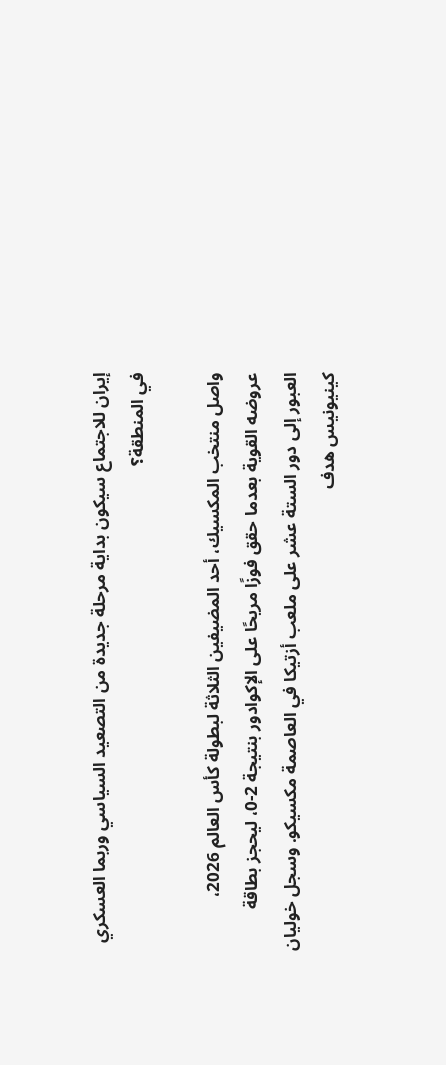إيران للاجتماع سيكون بداية مرحلة جديدة من التصعيد السياسي وربما العسكري في المنطقة؟

واصل منتخب المكسيك، أحد المضيفين الثلاثة لبطولة كأس العالم 2026، عروضه القوية بعدما حقق فوزًا مريحًا على الإكوادور بنتيجة 2-0، ليحجز بطاقة العبور إلى دور الستة عشر على ملعب أزتيكا في العاصمة مكسيكو. وسجل خوليان كينيونيس هدف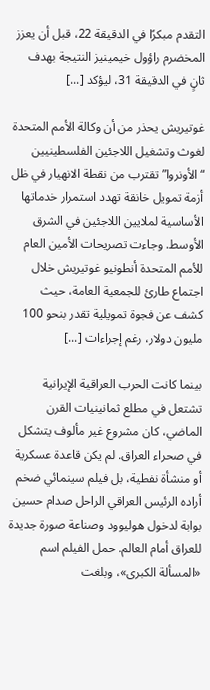التقدم مبكرًا في الدقيقة 22، قبل أن يعزز المخضرم راؤول خيمينيز النتيجة بهدف ثانٍ في الدقيقة 31، ليؤكد [...]

غوتيريش يحذر من أن وكالة الأمم المتحدة لغوث وتشغيل اللاجئين الفلسطينيين “الأونروا” تقترب من نقطة الانهيار في ظل أزمة تمويل خانقة تهدد استمرار خدماتها الأساسية لملايين اللاجئين في الشرق الأوسط. وجاءت تصريحات الأمين العام للأمم المتحدة أنطونيو غوتيريش خلال اجتماع طارئ للجمعية العامة، حيث كشف عن فجوة تمويلية تقدر بنحو 100 مليون دولار، رغم إجراءات [...]

بينما كانت الحرب العراقية الإيرانية تشتعل في مطلع ثمانينيات القرن الماضي، كان مشروع غير مألوف يتشكل في صحراء العراق. لم يكن قاعدة عسكرية أو منشأة نفطية، بل فيلم سينمائي ضخم أراده الرئيس العراقي الراحل صدام حسين بوابة لدخول هوليوود وصناعة صورة جديدة للعراق أمام العالم. حمل الفيلم اسم «المسألة الكبرى»، وبلغت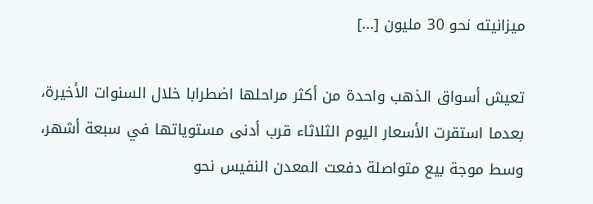ميزانيته نحو 30 مليون [...]

تعيش أسواق الذهب واحدة من أكثر مراحلها اضطرابا خلال السنوات الأخيرة، بعدما استقرت الأسعار اليوم الثلاثاء قرب أدنى مستوياتها في سبعة أشهر، وسط موجة بيع متواصلة دفعت المعدن النفيس نحو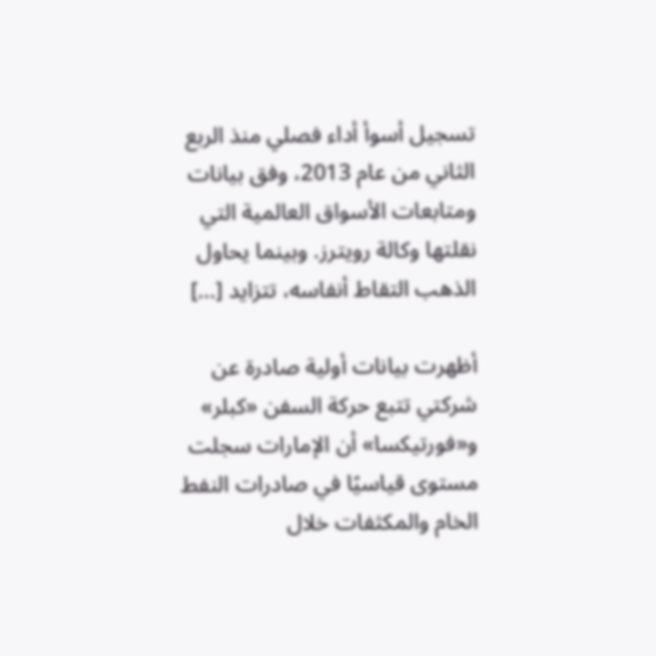تسجيل أسوأ أداء فصلي منذ الربع الثاني من عام 2013، وفق بيانات ومتابعات الأسواق العالمية التي نقلتها وكالة رويترز. وبينما يحاول الذهب التقاط أنفاسه، تتزايد [...]

أظهرت بيانات أولية صادرة عن شركتي تتبع حركة السفن «كبلر» و«فورتيكسا» أن الإمارات سجلت مستوى قياسيًا في صادرات النفط الخام والمكثفات خلال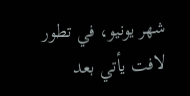شهر يونيو، في تطور لافت يأتي بعد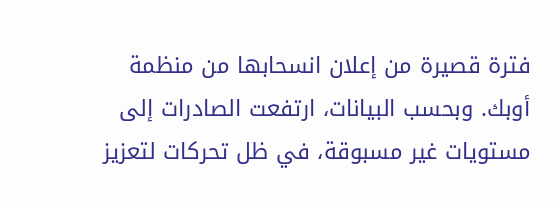فترة قصيرة من إعلان انسحابها من منظمة أوبك. وبحسب البيانات، ارتفعت الصادرات إلى مستويات غير مسبوقة، في ظل تحركات لتعزيز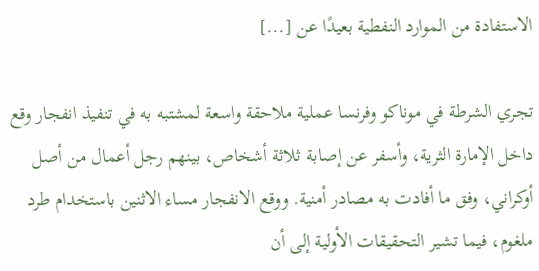الاستفادة من الموارد النفطية بعيدًا عن [...]

تجري الشرطة في موناكو وفرنسا عملية ملاحقة واسعة لمشتبه به في تنفيذ انفجار وقع داخل الإمارة الثرية، وأسفر عن إصابة ثلاثة أشخاص، بينهم رجل أعمال من أصل أوكراني، وفق ما أفادت به مصادر أمنية. ووقع الانفجار مساء الاثنين باستخدام طرد ملغوم، فيما تشير التحقيقات الأولية إلى أن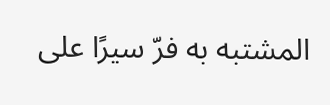المشتبه به فرّ سيرًا على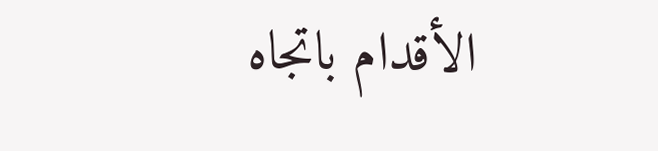الأقدام باتجاه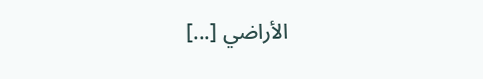الأراضي [...]